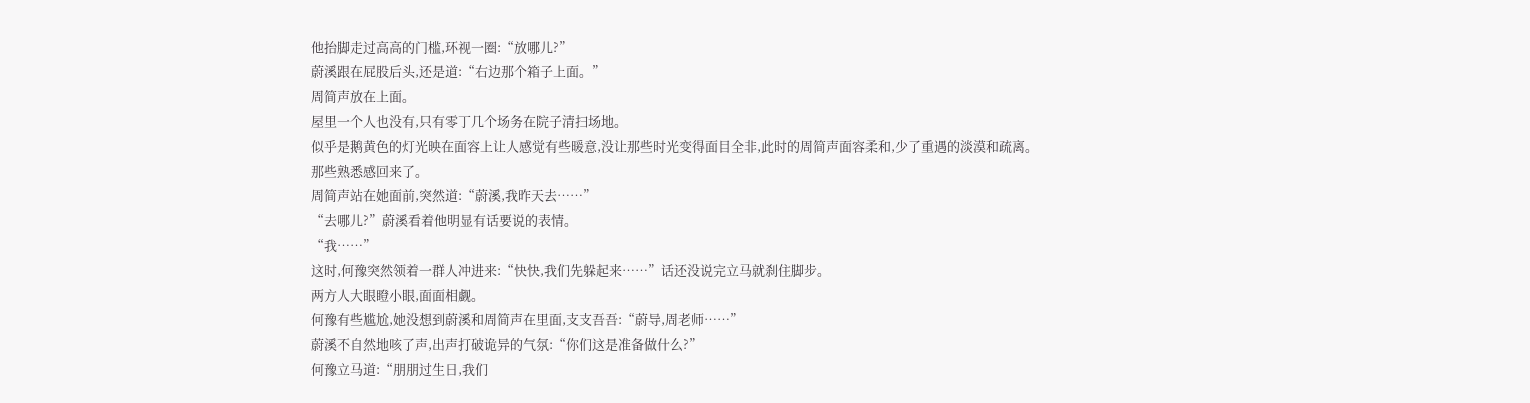他抬脚走过高高的门槛,环视一圈:“放哪儿?”
蔚溪跟在屁股后头,还是道:“右边那个箱子上面。”
周简声放在上面。
屋里一个人也没有,只有零丁几个场务在院子清扫场地。
似乎是鹅黄色的灯光映在面容上让人感觉有些暖意,没让那些时光变得面目全非,此时的周简声面容柔和,少了重遇的淡漠和疏离。
那些熟悉感回来了。
周简声站在她面前,突然道:“蔚溪,我昨天去……”
“去哪儿?”蔚溪看着他明显有话要说的表情。
“我……”
这时,何豫突然领着一群人冲进来:“快快,我们先躲起来……”话还没说完立马就刹住脚步。
两方人大眼瞪小眼,面面相觑。
何豫有些尴尬,她没想到蔚溪和周简声在里面,支支吾吾:“蔚导,周老师……”
蔚溪不自然地咳了声,出声打破诡异的气氛:“你们这是准备做什么?”
何豫立马道:“朋朋过生日,我们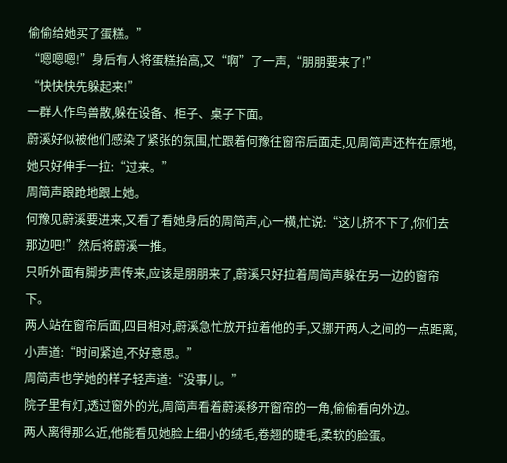偷偷给她买了蛋糕。”
“嗯嗯嗯!”身后有人将蛋糕抬高,又“啊”了一声,“朋朋要来了!”
“快快快先躲起来!”
一群人作鸟兽散,躲在设备、柜子、桌子下面。
蔚溪好似被他们感染了紧张的氛围,忙跟着何豫往窗帘后面走,见周简声还杵在原地,她只好伸手一拉:“过来。”
周简声踉跄地跟上她。
何豫见蔚溪要进来,又看了看她身后的周简声,心一横,忙说:“这儿挤不下了,你们去那边吧!”然后将蔚溪一推。
只听外面有脚步声传来,应该是朋朋来了,蔚溪只好拉着周简声躲在另一边的窗帘下。
两人站在窗帘后面,四目相对,蔚溪急忙放开拉着他的手,又挪开两人之间的一点距离,小声道:“时间紧迫,不好意思。”
周简声也学她的样子轻声道:“没事儿。”
院子里有灯,透过窗外的光,周简声看着蔚溪移开窗帘的一角,偷偷看向外边。
两人离得那么近,他能看见她脸上细小的绒毛,卷翘的睫毛,柔软的脸蛋。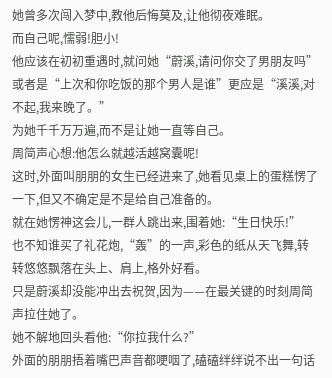她曾多次闯入梦中,教他后悔莫及,让他彻夜难眠。
而自己呢,懦弱!胆小!
他应该在初初重遇时,就问她“蔚溪,请问你交了男朋友吗”或者是“上次和你吃饭的那个男人是谁”更应是“溪溪,对不起,我来晚了。”
为她千千万万遍,而不是让她一直等自己。
周简声心想:他怎么就越活越窝囊呢!
这时,外面叫朋朋的女生已经进来了,她看见桌上的蛋糕愣了一下,但又不确定是不是给自己准备的。
就在她愣神这会儿,一群人跳出来,围着她:“生日快乐!”
也不知谁买了礼花炮,“轰”的一声,彩色的纸从天飞舞,转转悠悠飘落在头上、肩上,格外好看。
只是蔚溪却没能冲出去祝贺,因为——在最关键的时刻周简声拉住她了。
她不解地回头看他:“你拉我什么?”
外面的朋朋捂着嘴巴声音都哽咽了,磕磕绊绊说不出一句话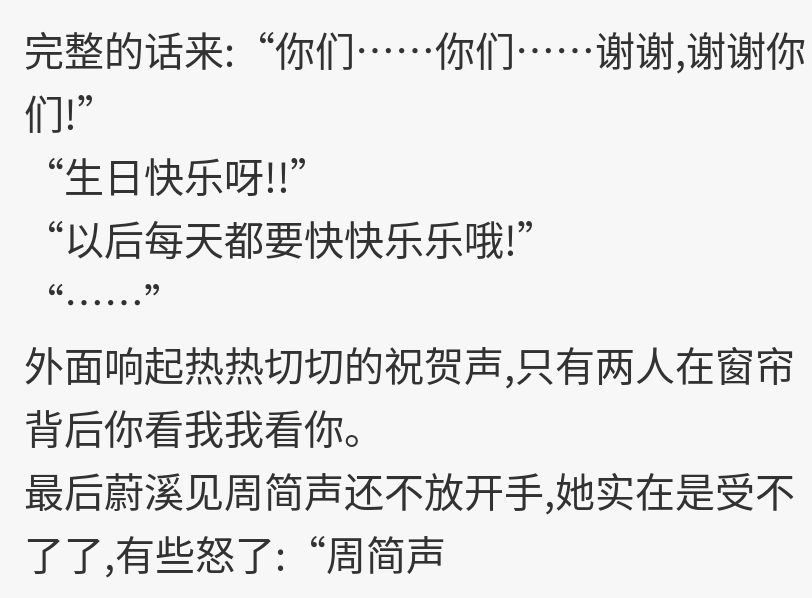完整的话来:“你们……你们……谢谢,谢谢你们!”
“生日快乐呀!!”
“以后每天都要快快乐乐哦!”
“……”
外面响起热热切切的祝贺声,只有两人在窗帘背后你看我我看你。
最后蔚溪见周简声还不放开手,她实在是受不了了,有些怒了:“周简声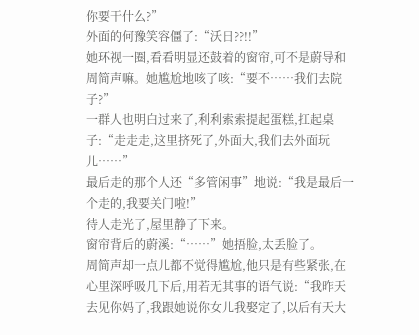你要干什么?”
外面的何豫笑容僵了:“沃日??!!”
她环视一圈,看看明显还鼓着的窗帘,可不是蔚导和周简声嘛。她尴尬地咳了咳:“要不……我们去院子?”
一群人也明白过来了,利利索索提起蛋糕,扛起桌子:“走走走,这里挤死了,外面大,我们去外面玩儿……”
最后走的那个人还“多管闲事”地说:“我是最后一个走的,我要关门啦!”
待人走光了,屋里静了下来。
窗帘背后的蔚溪:“……”她捂脸,太丢脸了。
周简声却一点儿都不觉得尴尬,他只是有些紧张,在心里深呼吸几下后,用若无其事的语气说:“我昨天去见你妈了,我跟她说你女儿我娶定了,以后有天大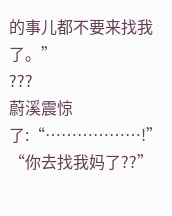的事儿都不要来找我了。”
???
蔚溪震惊了:“………………!”
“你去找我妈了??”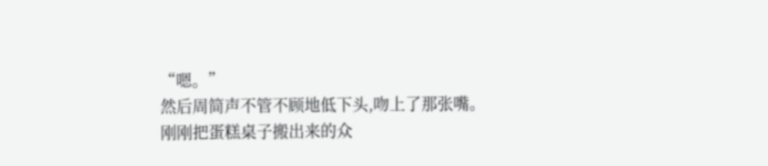“嗯。”
然后周简声不管不顾地低下头,吻上了那张嘴。
刚刚把蛋糕桌子搬出来的众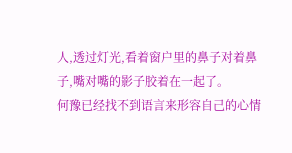人,透过灯光,看着窗户里的鼻子对着鼻子,嘴对嘴的影子胶着在一起了。
何豫已经找不到语言来形容自己的心情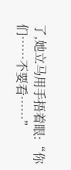了,她立马用手捂着眼:“你们……不要看……”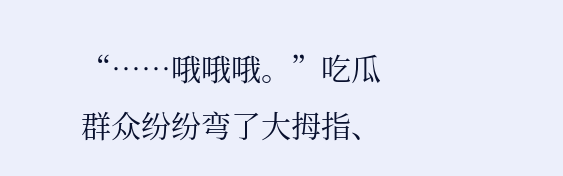“……哦哦哦。”吃瓜群众纷纷弯了大拇指、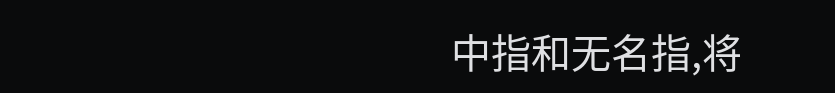中指和无名指,将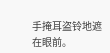手掩耳盗铃地遮在眼前。